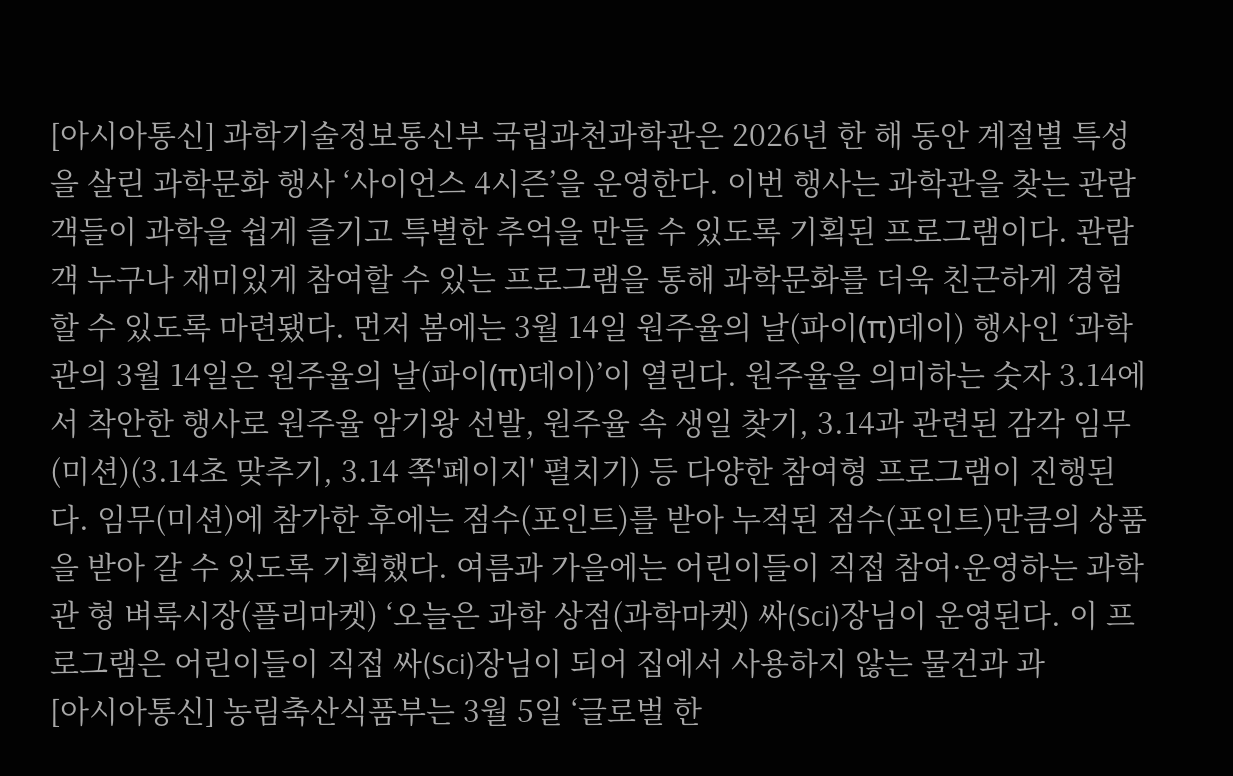[아시아통신] 과학기술정보통신부 국립과천과학관은 2026년 한 해 동안 계절별 특성을 살린 과학문화 행사 ‘사이언스 4시즌’을 운영한다. 이번 행사는 과학관을 찾는 관람객들이 과학을 쉽게 즐기고 특별한 추억을 만들 수 있도록 기획된 프로그램이다. 관람객 누구나 재미있게 참여할 수 있는 프로그램을 통해 과학문화를 더욱 친근하게 경험할 수 있도록 마련됐다. 먼저 봄에는 3월 14일 원주율의 날(파이(π)데이) 행사인 ‘과학관의 3월 14일은 원주율의 날(파이(π)데이)’이 열린다. 원주율을 의미하는 숫자 3.14에서 착안한 행사로 원주율 암기왕 선발, 원주율 속 생일 찾기, 3.14과 관련된 감각 임무(미션)(3.14초 맞추기, 3.14 쪽'페이지' 펼치기) 등 다양한 참여형 프로그램이 진행된다. 임무(미션)에 참가한 후에는 점수(포인트)를 받아 누적된 점수(포인트)만큼의 상품을 받아 갈 수 있도록 기획했다. 여름과 가을에는 어린이들이 직접 참여·운영하는 과학관 형 벼룩시장(플리마켓) ‘오늘은 과학 상점(과학마켓) 싸(Sci)장님이 운영된다. 이 프로그램은 어린이들이 직접 싸(Sci)장님이 되어 집에서 사용하지 않는 물건과 과
[아시아통신] 농림축산식품부는 3월 5일 ‘글로벌 한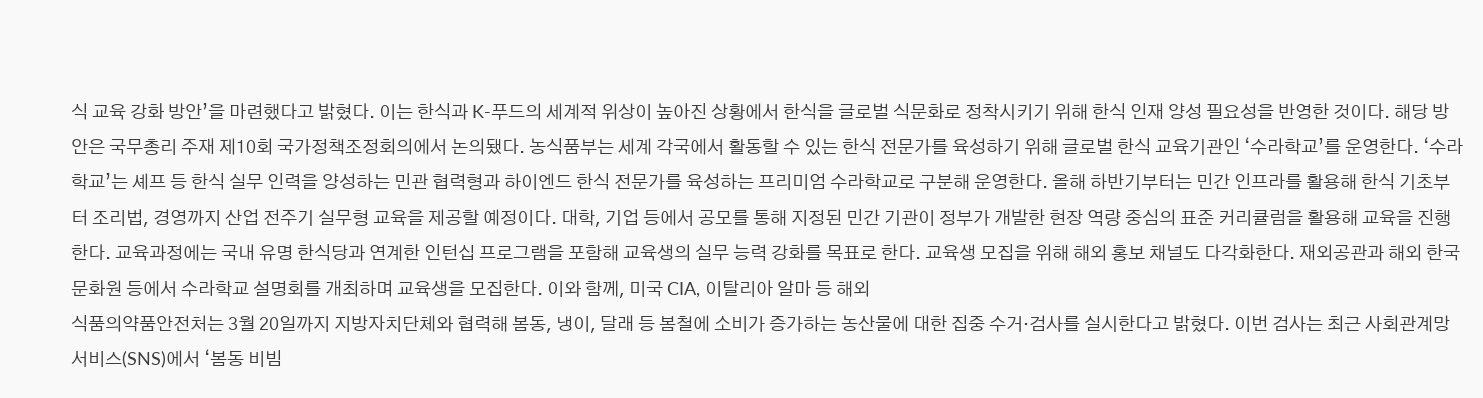식 교육 강화 방안’을 마련했다고 밝혔다. 이는 한식과 K-푸드의 세계적 위상이 높아진 상황에서 한식을 글로벌 식문화로 정착시키기 위해 한식 인재 양성 필요성을 반영한 것이다. 해당 방안은 국무총리 주재 제10회 국가정책조정회의에서 논의됐다. 농식품부는 세계 각국에서 활동할 수 있는 한식 전문가를 육성하기 위해 글로벌 한식 교육기관인 ‘수라학교’를 운영한다. ‘수라학교’는 셰프 등 한식 실무 인력을 양성하는 민관 협력형과 하이엔드 한식 전문가를 육성하는 프리미엄 수라학교로 구분해 운영한다. 올해 하반기부터는 민간 인프라를 활용해 한식 기초부터 조리법, 경영까지 산업 전주기 실무형 교육을 제공할 예정이다. 대학, 기업 등에서 공모를 통해 지정된 민간 기관이 정부가 개발한 현장 역량 중심의 표준 커리큘럼을 활용해 교육을 진행한다. 교육과정에는 국내 유명 한식당과 연계한 인턴십 프로그램을 포함해 교육생의 실무 능력 강화를 목표로 한다. 교육생 모집을 위해 해외 홍보 채널도 다각화한다. 재외공관과 해외 한국문화원 등에서 수라학교 설명회를 개최하며 교육생을 모집한다. 이와 함께, 미국 CIA, 이탈리아 알마 등 해외
식품의약품안전처는 3월 20일까지 지방자치단체와 협력해 봄동, 냉이, 달래 등 봄철에 소비가 증가하는 농산물에 대한 집중 수거·검사를 실시한다고 밝혔다. 이번 검사는 최근 사회관계망서비스(SNS)에서 ‘봄동 비빔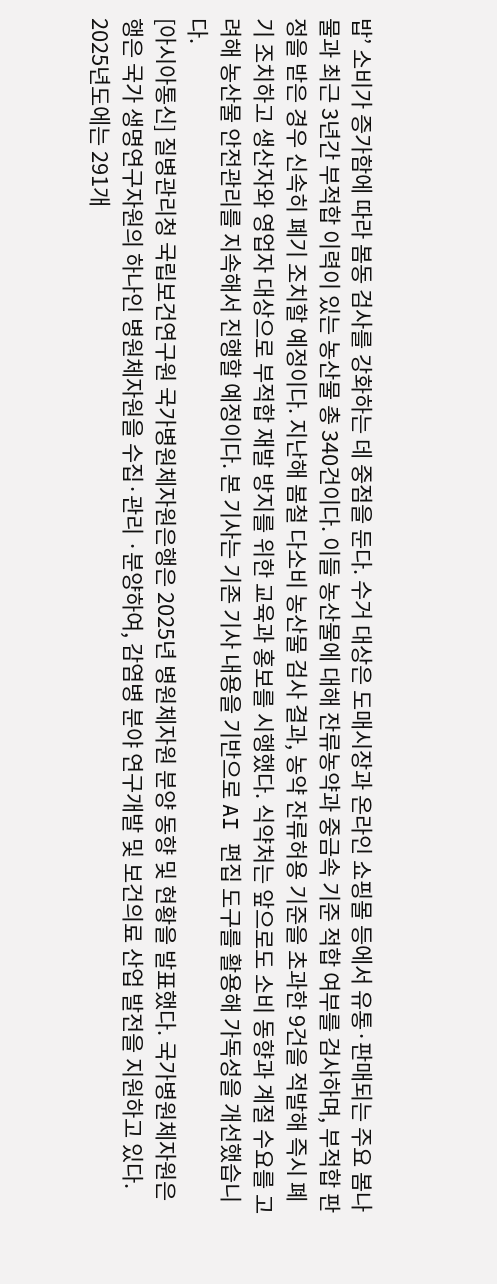밥’ 소비가 증가함에 따라 봄동 검사를 강화하는 데 중점을 둔다. 수거 대상은 도매시장과 온라인 쇼핑몰 등에서 유통·판매되는 주요 봄나물과 최근 3년간 부적합 이력이 있는 농산물 총 340건이다. 이들 농산물에 대해 잔류농약과 중금속 기준 적합 여부를 검사하며, 부적합 판정을 받은 경우 신속히 폐기 조치할 예정이다. 지난해 봄철 다소비 농산물 검사 결과, 농약 잔류허용 기준을 초과한 9건을 적발해 즉시 폐기 조치하고 생산자와 영업자 대상으로 부적합 재발 방지를 위한 교육과 홍보를 시행했다. 식약처는 앞으로도 소비 동향과 계절 수요를 고려해 농산물 안전관리를 지속해서 진행할 예정이다. 본 기사는 기존 기사 내용을 기반으로 AI 편집 도구를 활용해 가독성을 개선했습니다.
[아시아통신] 질병관리청 국립보건연구원 국가병원체자원은행은 2025년 병원체자원 분양 동향 및 현황을 발표했다. 국가병원체자원은행은 국가 생명연구자원의 하나인 병원체자원을 수집·관리 ·분양하여, 감염병 분야 연구개발 및 보건의료 산업 발전을 지원하고 있다. 2025년도에는 291개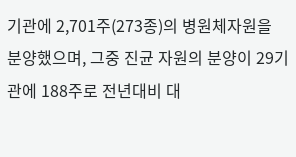기관에 2,701주(273종)의 병원체자원을 분양했으며, 그중 진균 자원의 분양이 29기관에 188주로 전년대비 대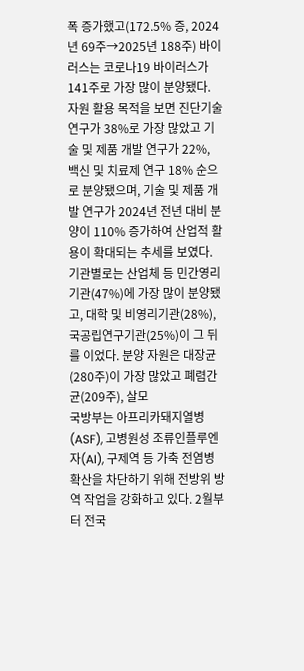폭 증가했고(172.5% 증, 2024년 69주→2025년 188주) 바이러스는 코로나19 바이러스가 141주로 가장 많이 분양됐다. 자원 활용 목적을 보면 진단기술 연구가 38%로 가장 많았고 기술 및 제품 개발 연구가 22%, 백신 및 치료제 연구 18% 순으로 분양됐으며, 기술 및 제품 개발 연구가 2024년 전년 대비 분양이 110% 증가하여 산업적 활용이 확대되는 추세를 보였다. 기관별로는 산업체 등 민간영리기관(47%)에 가장 많이 분양됐고, 대학 및 비영리기관(28%), 국공립연구기관(25%)이 그 뒤를 이었다. 분양 자원은 대장균(280주)이 가장 많았고 폐렴간균(209주), 살모
국방부는 아프리카돼지열병(ASF), 고병원성 조류인플루엔자(AI), 구제역 등 가축 전염병 확산을 차단하기 위해 전방위 방역 작업을 강화하고 있다. 2월부터 전국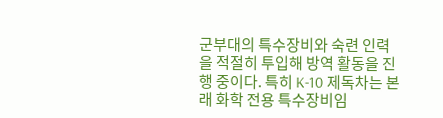군부대의 특수장비와 숙련 인력을 적절히 투입해 방역 활동을 진행 중이다. 특히 K-10 제독차는 본래 화학 전용 특수장비임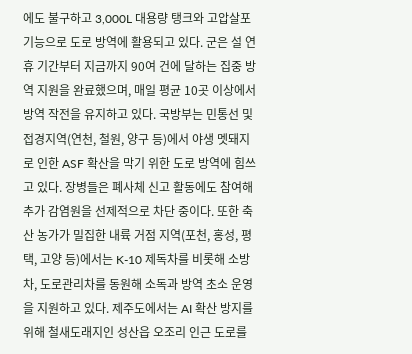에도 불구하고 3,000L 대용량 탱크와 고압살포 기능으로 도로 방역에 활용되고 있다. 군은 설 연휴 기간부터 지금까지 90여 건에 달하는 집중 방역 지원을 완료했으며, 매일 평균 10곳 이상에서 방역 작전을 유지하고 있다. 국방부는 민통선 및 접경지역(연천, 철원, 양구 등)에서 야생 멧돼지로 인한 ASF 확산을 막기 위한 도로 방역에 힘쓰고 있다. 장병들은 폐사체 신고 활동에도 참여해 추가 감염원을 선제적으로 차단 중이다. 또한 축산 농가가 밀집한 내륙 거점 지역(포천, 홍성, 평택, 고양 등)에서는 K-10 제독차를 비롯해 소방차, 도로관리차를 동원해 소독과 방역 초소 운영을 지원하고 있다. 제주도에서는 AI 확산 방지를 위해 철새도래지인 성산읍 오조리 인근 도로를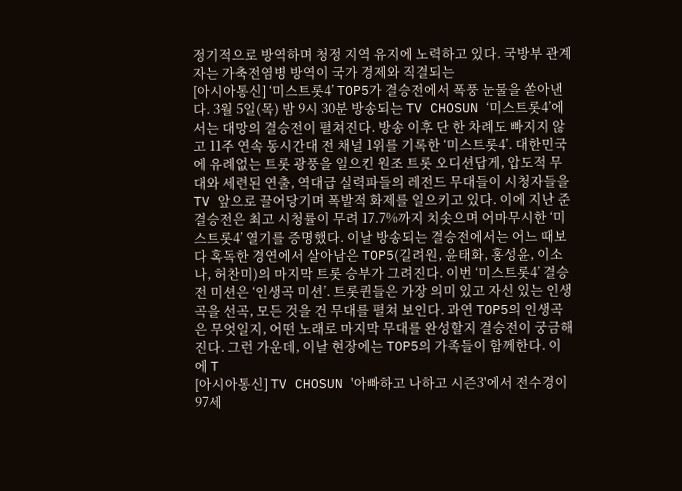정기적으로 방역하며 청정 지역 유지에 노력하고 있다. 국방부 관계자는 가축전염병 방역이 국가 경제와 직결되는
[아시아통신] ‘미스트롯4’ TOP5가 결승전에서 폭풍 눈물을 쏟아낸다. 3월 5일(목) 밤 9시 30분 방송되는 TV CHOSUN ‘미스트롯4’에서는 대망의 결승전이 펼쳐진다. 방송 이후 단 한 차례도 빠지지 않고 11주 연속 동시간대 전 채널 1위를 기록한 ‘미스트롯4’. 대한민국에 유례없는 트롯 광풍을 일으킨 원조 트롯 오디션답게, 압도적 무대와 세련된 연출, 역대급 실력파들의 레전드 무대들이 시청자들을 TV 앞으로 끌어당기며 폭발적 화제를 일으키고 있다. 이에 지난 준결승전은 최고 시청률이 무려 17.7%까지 치솟으며 어마무시한 ‘미스트롯4’ 열기를 증명했다. 이날 방송되는 결승전에서는 어느 때보다 혹독한 경연에서 살아남은 TOP5(길려원, 윤태화, 홍성윤, 이소나, 허찬미)의 마지막 트롯 승부가 그려진다. 이번 ‘미스트롯4’ 결승전 미션은 ‘인생곡 미션’. 트롯퀸들은 가장 의미 있고 자신 있는 인생곡을 선곡, 모든 것을 건 무대를 펼쳐 보인다. 과연 TOP5의 인생곡은 무엇일지, 어떤 노래로 마지막 무대를 완성할지 결승전이 궁금해진다. 그런 가운데, 이날 현장에는 TOP5의 가족들이 함께한다. 이에 T
[아시아통신] TV CHOSUN '아빠하고 나하고 시즌3'에서 전수경이 97세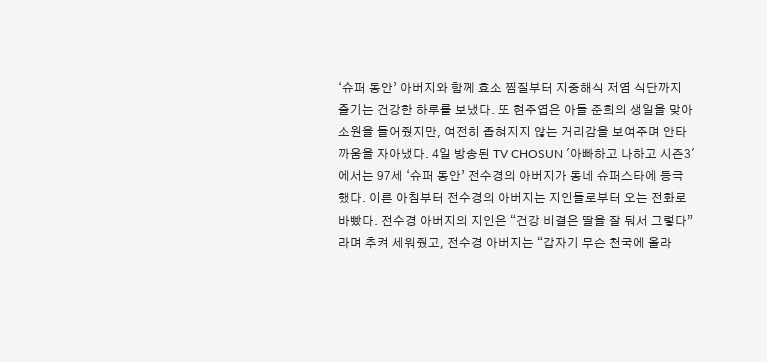‘슈퍼 동안’ 아버지와 함께 효소 찜질부터 지중해식 저염 식단까지 즐기는 건강한 하루를 보냈다. 또 현주엽은 아들 준희의 생일을 맞아 소원을 들어줬지만, 여전히 좁혀지지 않는 거리감을 보여주며 안타까움을 자아냈다. 4일 방송된 TV CHOSUN '아빠하고 나하고 시즌3'에서는 97세 ‘슈퍼 동안’ 전수경의 아버지가 동네 슈퍼스타에 등극했다. 이른 아침부터 전수경의 아버지는 지인들로부터 오는 전화로 바빴다. 전수경 아버지의 지인은 “건강 비결은 딸을 잘 둬서 그렇다”라며 추켜 세워줬고, 전수경 아버지는 “갑자기 무슨 천국에 올라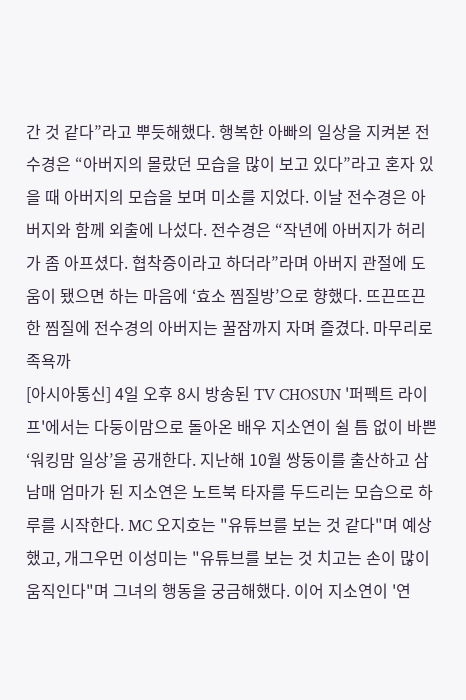간 것 같다”라고 뿌듯해했다. 행복한 아빠의 일상을 지켜본 전수경은 “아버지의 몰랐던 모습을 많이 보고 있다”라고 혼자 있을 때 아버지의 모습을 보며 미소를 지었다. 이날 전수경은 아버지와 함께 외출에 나섰다. 전수경은 “작년에 아버지가 허리가 좀 아프셨다. 협착증이라고 하더라”라며 아버지 관절에 도움이 됐으면 하는 마음에 ‘효소 찜질방’으로 향했다. 뜨끈뜨끈한 찜질에 전수경의 아버지는 꿀잠까지 자며 즐겼다. 마무리로 족욕까
[아시아통신] 4일 오후 8시 방송된 TV CHOSUN '퍼펙트 라이프'에서는 다둥이맘으로 돌아온 배우 지소연이 쉴 틈 없이 바쁜 ‘워킹맘 일상’을 공개한다. 지난해 10월 쌍둥이를 출산하고 삼 남매 엄마가 된 지소연은 노트북 타자를 두드리는 모습으로 하루를 시작한다. MC 오지호는 "유튜브를 보는 것 같다"며 예상했고, 개그우먼 이성미는 "유튜브를 보는 것 치고는 손이 많이 움직인다"며 그녀의 행동을 궁금해했다. 이어 지소연이 '연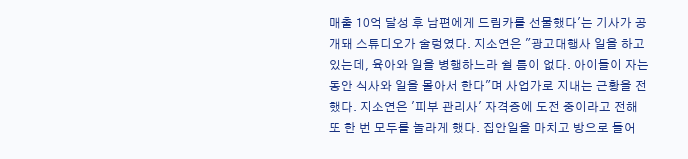매출 10억 달성 후 남편에게 드림카를 선물했다'는 기사가 공개돼 스튜디오가 술렁였다. 지소연은 "광고대행사 일을 하고 있는데, 육아와 일을 병행하느라 쉴 틈이 없다. 아이들이 자는 동안 식사와 일을 몰아서 한다"며 사업가로 지내는 근황을 전했다. 지소연은 '피부 관리사' 자격증에 도전 중이라고 전해 또 한 번 모두를 놀라게 했다. 집안일을 마치고 방으로 들어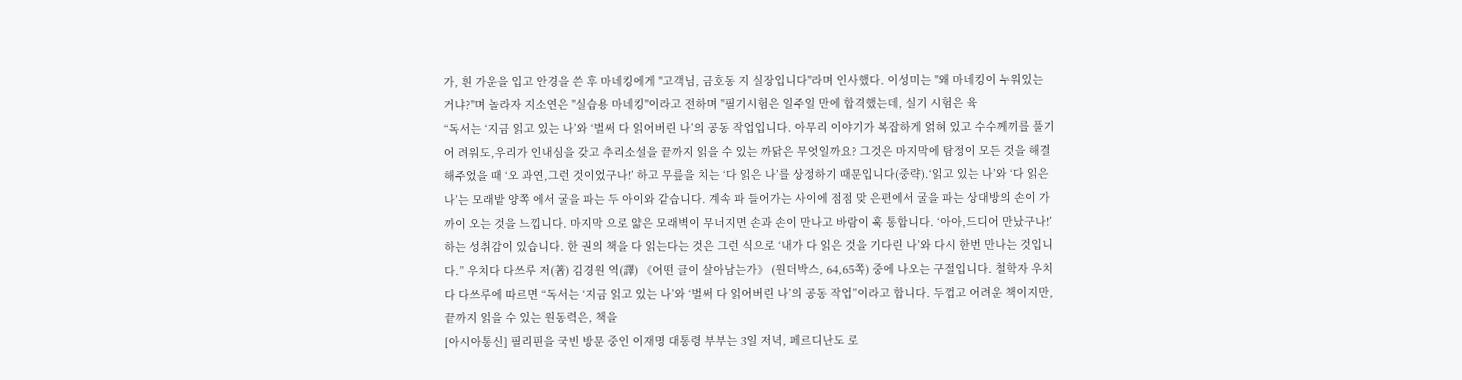가, 흰 가운을 입고 안경을 쓴 후 마네킹에게 "고객님, 금호동 지 실장입니다"라며 인사했다. 이성미는 "왜 마네킹이 누워있는 거냐?"며 놀라자 지소연은 "실습용 마네킹"이라고 전하며 "필기시험은 일주일 만에 합격했는데, 실기 시험은 육
“독서는 ‘지금 읽고 있는 나’와 ‘벌써 다 읽어버린 나’의 공동 작업입니다. 아무리 이야기가 복잡하게 얽혀 있고 수수께끼를 풀기 어 려워도,우리가 인내심을 갖고 추리소설을 끝까지 읽을 수 있는 까닭은 무엇일까요? 그것은 마지막에 탐정이 모든 것을 해결해주었을 때 ‘오 과연,그런 것이었구나!’ 하고 무릎을 치는 ‘다 읽은 나’를 상정하기 때문입니다(중략).‘읽고 있는 나’와 ‘다 읽은 나’는 모래밭 양쪽 에서 굴을 파는 두 아이와 같습니다. 계속 파 들어가는 사이에 점점 맞 은편에서 굴을 파는 상대방의 손이 가까이 오는 것을 느낍니다. 마지막 으로 얇은 모래벽이 무너지면 손과 손이 만나고 바람이 훅 통합니다. ‘아아,드디어 만났구나!’ 하는 성취감이 있습니다. 한 권의 책을 다 읽는다는 것은 그런 식으로 ‘내가 다 읽은 것을 기다린 나’와 다시 한번 만나는 것입니다.” 우치다 다쓰루 저(著) 김경원 역(譯) 《어떤 글이 살아남는가》 (원더박스, 64,65쪽) 중에 나오는 구절입니다. 철학자 우치다 다쓰루에 따르면 “독서는 ‘지금 읽고 있는 나’와 ‘벌써 다 읽어버린 나’의 공동 작업”이라고 합니다. 두껍고 어려운 책이지만,끝까지 읽을 수 있는 원동력은, 책을
[아시아통신] 필리핀을 국빈 방문 중인 이재명 대통령 부부는 3일 저녁, 페르디난도 로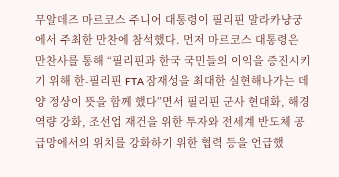무알데즈 마르코스 주니어 대통령이 필리핀 말라카냥궁에서 주최한 만찬에 참석했다. 먼저 마르코스 대통령은 만찬사를 통해 “필리핀과 한국 국민들의 이익을 증진시키기 위해 한-필리핀 FTA 잠재성을 최대한 실현해나가는 데 양 정상이 뜻을 함께 했다”면서 필리핀 군사 현대화, 해경 역량 강화, 조선업 재건을 위한 투자와 전세계 반도체 공급망에서의 위치를 강화하기 위한 협력 등을 언급했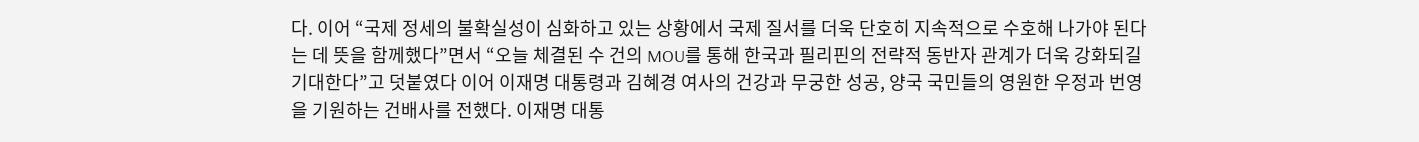다. 이어 “국제 정세의 불확실성이 심화하고 있는 상황에서 국제 질서를 더욱 단호히 지속적으로 수호해 나가야 된다는 데 뜻을 함께했다”면서 “오늘 체결된 수 건의 MOU를 통해 한국과 필리핀의 전략적 동반자 관계가 더욱 강화되길 기대한다”고 덧붙였다 이어 이재명 대통령과 김혜경 여사의 건강과 무궁한 성공, 양국 국민들의 영원한 우정과 번영을 기원하는 건배사를 전했다. 이재명 대통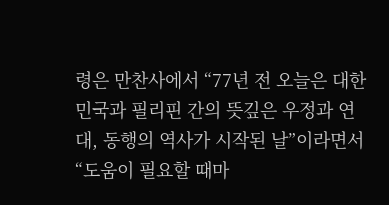령은 만찬사에서 “77년 전 오늘은 대한민국과 필리핀 간의 뜻깊은 우정과 연대, 동행의 역사가 시작된 날”이라면서 “도움이 필요할 때마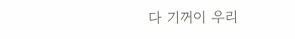다 기꺼이 우리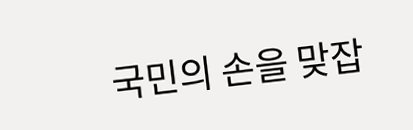국민의 손을 맞잡